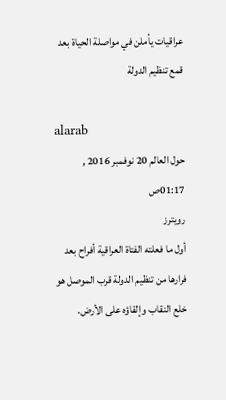عراقيات يأملن في مواصلة الحياة بعد قمع تنظيم الدولة

alarab
حول العالم 20 نوفمبر 2016 , 01:17ص
رويترز
أول ما فعلته الفتاة العراقية أفراح بعد فرارها من تنظيم الدولة قرب الموصل هو خلع النقاب وإلقاؤه على الأرض.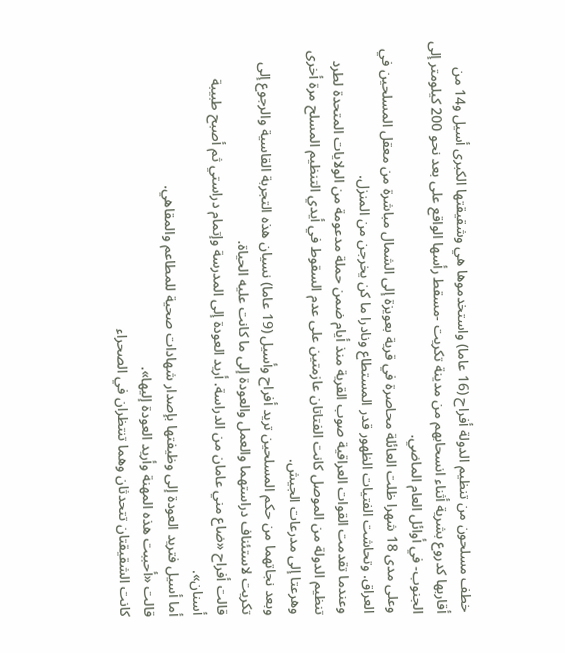خطف مسلحون من تنظيم الدولة أفراح (16 عاما) واستخدموها هي وشقيقتها الكبرى أسيل و14 من أقاربها كدروع بشرية أثناء انسحابهم من مدينة تكريت -مسقط رأسها الواقع على بعد نحو 200 كيلومتر إلى الجنوب- في أوائل العام الماضي.
وعلى مدى 18 شهرا ظلت العائلة محاصرة في قرية بعويزة إلى الشمال مباشرة من معقل المسلحين في العراق. وتحاشت الفتيات الظهور قدر المستطاع ونادرا ما كن يخرجن من المنزل.
وعندما تقدمت القوات العراقية صوب القرية منذ أيام ضمن حملة مدعومة من الولايات المتحدة لطرد تنظيم الدولة من الموصل كانت الفتاتان عازمتين على عدم السقوط في أيدي التنظيم المسلح مرة أخرى وهرعتا إلى مدرعات الجيش.
وبعد نجاتهما من حكم المسلحين تريد أفراح وأسيل (19 عاما) نسيان هذه التجربة القاسية والرجوع إلى تكريت لاستئناف دراستهما والعمل والعودة إلى ما كانت عليه الحياة.
قالت أفراح «ضاع مني عامان من الدراسة. أريد العودة إلى المدرسة وإتمام دراستي ثم أصبح طبيبة أسنان».
أما أسيل فتريد العودة إلى وظيفتها بإصدار شهادات صحية للمطاعم والمقاهي.
قالت «أحببت هذه المهنة وأريد العودة إليها».
كانت الشقيقتان تتحدثان وهما تنتظران في الصحراء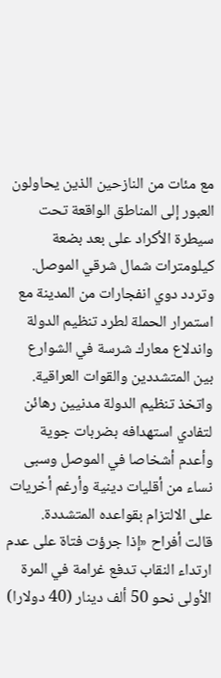مع مئات من النازحين الذين يحاولون العبور إلى المناطق الواقعة تحت سيطرة الأكراد على بعد بضعة كيلومترات شمال شرقي الموصل.
وتردد دوي انفجارات من المدينة مع استمرار الحملة لطرد تنظيم الدولة واندلاع معارك شرسة في الشوارع بين المتشددين والقوات العراقية.
واتخذ تنظيم الدولة مدنيين رهائن لتفادي استهدافه بضربات جوية وأعدم أشخاصا في الموصل وسبى نساء من أقليات دينية وأرغم أخريات على الالتزام بقواعده المتشددة.
قالت أفراح «إذا جرؤت فتاة على عدم ارتداء النقاب تدفع غرامة في المرة الأولى نحو 50 ألف دينار (40 دولارا)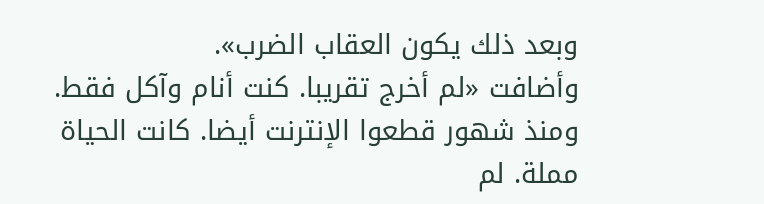وبعد ذلك يكون العقاب الضرب».
وأضافت «لم أخرج تقريبا. كنت أنام وآكل فقط. ومنذ شهور قطعوا الإنترنت أيضا. كانت الحياة مملة. لم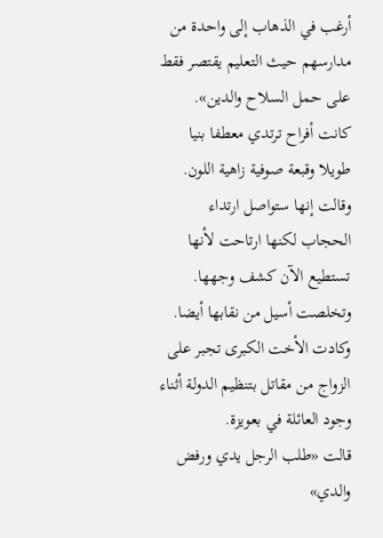أرغب في الذهاب إلى واحدة من مدارسهم حيث التعليم يقتصر فقط على حمل السلاح والدين».
كانت أفراح ترتدي معطفا بنيا طويلا وقبعة صوفية زاهية اللون. وقالت إنها ستواصل ارتداء الحجاب لكنها ارتاحت لأنها تستطيع الآن كشف وجهها.
وتخلصت أسيل من نقابها أيضا.
وكادت الأخت الكبرى تجبر على الزواج من مقاتل بتنظيم الدولة أثناء وجود العائلة في بعويزة.
قالت «طلب الرجل يدي ورفض والدي»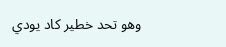وهو تحد خطير كاد يودي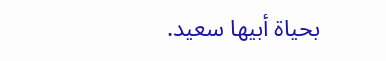بحياة أبيها سعيد.